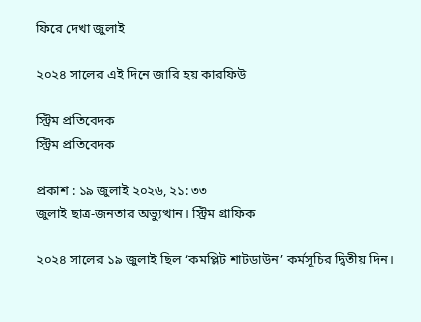ফিরে দেখা জুলাই

২০২৪ সালের এই দিনে জারি হয় কারফিউ

স্ট্রিম প্রতিবেদক
স্ট্রিম প্রতিবেদক

প্রকাশ : ১৯ জুলাই ২০২৬, ২১: ৩৩
জুলাই ছাত্র-জনতার অভ্যুত্থান। স্ট্রিম গ্রাফিক

২০২৪ সালের ১৯ জুলাই ছিল ‘কমপ্লিট শাটডাউন’ কর্মসূচির দ্বিতীয় দিন।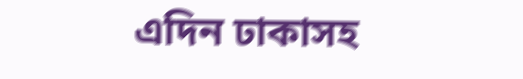এদিন ঢাকাসহ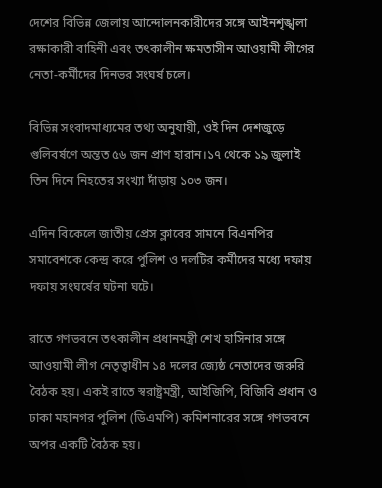দেশের বিভিন্ন জেলায় আন্দোলনকারীদের সঙ্গে আইনশৃঙ্খলা রক্ষাকারী বাহিনী এবং তৎকালীন ক্ষমতাসীন আওয়ামী লীগের নেতা-কর্মীদের দিনভর সংঘর্ষ চলে।

বিভিন্ন সংবাদমাধ্যমের তথ্য অনুযায়ী, ওই দিন দেশজুড়ে গুলিবর্ষণে অন্তত ৫৬ জন প্রাণ হারান।১৭ থেকে ১৯ জুলাই তিন দিনে নিহতের সংখ্যা দাঁড়ায় ১০৩ জন।

এদিন বিকেলে জাতীয় প্রেস ক্লাবের সামনে বিএনপির সমাবেশকে কেন্দ্র করে পুলিশ ও দলটির কর্মীদের মধ্যে দফায় দফায় সংঘর্ষের ঘটনা ঘটে।

রাতে গণভবনে তৎকালীন প্রধানমন্ত্রী শেখ হাসিনার সঙ্গে আওয়ামী লীগ নেতৃত্বাধীন ১৪ দলের জ্যেষ্ঠ নেতাদের জরুরি বৈঠক হয়। একই রাতে স্বরাষ্ট্রমন্ত্রী, আইজিপি, বিজিবি প্রধান ও ঢাকা মহানগর পুলিশ (ডিএমপি) কমিশনারের সঙ্গে গণভবনে অপর একটি বৈঠক হয়।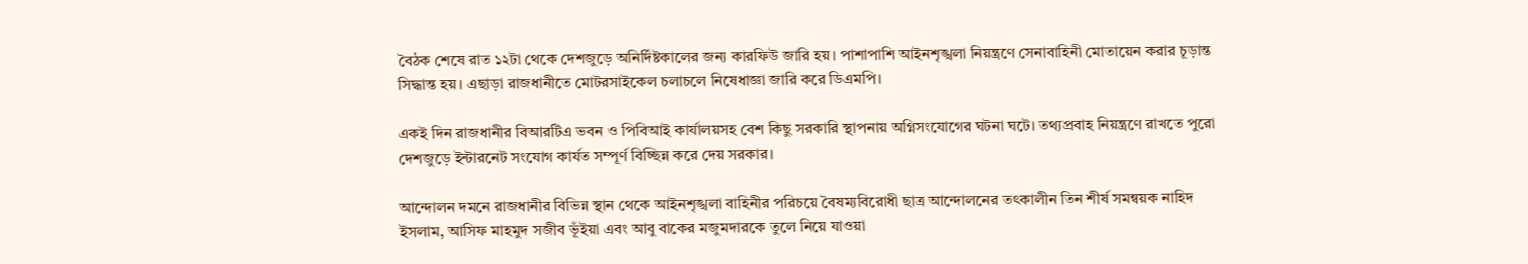বৈঠক শেষে রাত ১২টা থেকে দেশজুড়ে অনির্দিষ্টকালের জন্য কারফিউ জারি হয়। পাশাপাশি আইনশৃঙ্খলা নিয়ন্ত্রণে সেনাবাহিনী মোতায়েন করার চূড়ান্ত সিদ্ধান্ত হয়। এছাড়া রাজধানীতে মোটরসাইকেল চলাচলে নিষেধাজ্ঞা জারি করে ডিএমপি।

একই দিন রাজধানীর বিআরটিএ ভবন ও পিবিআই কার্যালয়সহ বেশ কিছু সরকারি স্থাপনায় অগ্নিসংযোগের ঘটনা ঘটে। তথ্যপ্রবাহ নিয়ন্ত্রণে রাখতে পুরো দেশজুড়ে ইন্টারনেট সংযোগ কার্যত সম্পূর্ণ বিচ্ছিন্ন করে দেয় সরকার।

আন্দোলন দমনে রাজধানীর বিভিন্ন স্থান থেকে আইনশৃঙ্খলা বাহিনীর পরিচয়ে বৈষম্যবিরোধী ছাত্র আন্দোলনের তৎকালীন তিন শীর্ষ সমন্বয়ক নাহিদ ইসলাম, আসিফ মাহমুদ সজীব ভূঁইয়া এবং আবু বাকের মজুমদারকে তুলে নিয়ে যাওয়া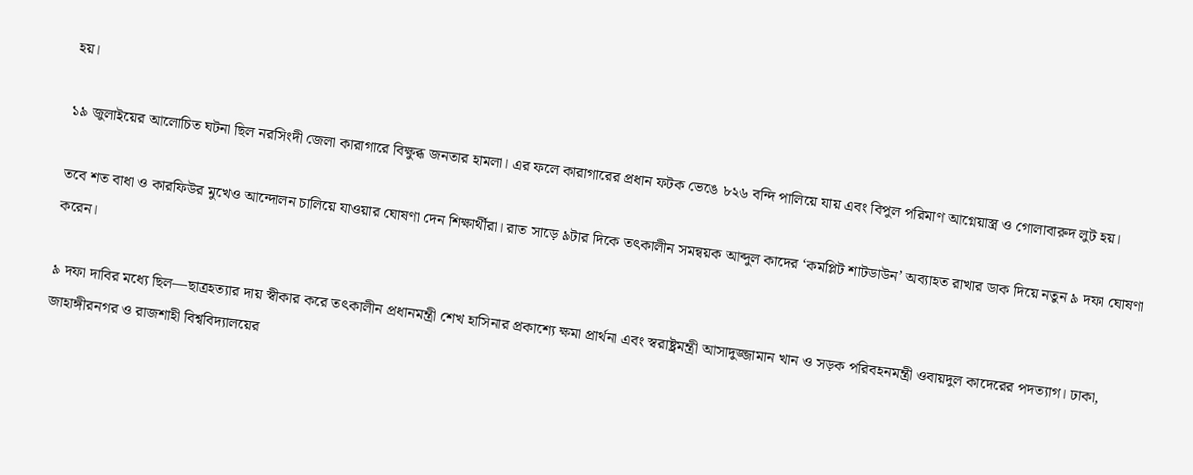হয়।

১৯ জুলাইয়ের আলোচিত ঘটনা ছিল নরসিংদী জেলা কারাগারে বিক্ষুব্ধ জনতার হামলা। এর ফলে কারাগারের প্রধান ফটক ভেঙে ৮২৬ বন্দি পালিয়ে যায় এবং বিপুল পরিমাণ আগ্নেয়াস্ত্র ও গোলাবারুদ লুট হয়।

তবে শত বাধা ও কারফিউর মুখেও আন্দোলন চালিয়ে যাওয়ার ঘোষণা দেন শিক্ষার্থীরা। রাত সাড়ে ৯টার দিকে তৎকালীন সমন্বয়ক আব্দুল কাদের ‘কমপ্লিট শাটডাউন’ অব্যাহত রাখার ডাক দিয়ে নতুন ৯ দফা ঘোষণা করেন।

৯ দফা দাবির মধ্যে ছিল—ছাত্রহত্যার দায় স্বীকার করে তৎকালীন প্রধানমন্ত্রী শেখ হাসিনার প্রকাশ্যে ক্ষমা প্রার্থনা এবং স্বরাষ্ট্রমন্ত্রী আসাদুজ্জামান খান ও সড়ক পরিবহনমন্ত্রী ওবায়দুল কাদেরের পদত্যাগ। ঢাকা, জাহাঙ্গীরনগর ও রাজশাহী বিশ্ববিদ্যালয়ের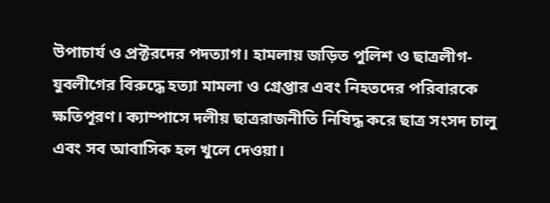উপাচার্য ও প্রক্টরদের পদত্যাগ। হামলায় জড়িত পুলিশ ও ছাত্রলীগ-যুবলীগের বিরুদ্ধে হত্যা মামলা ও গ্রেপ্তার এবং নিহতদের পরিবারকে ক্ষতিপূরণ। ক্যাম্পাসে দলীয় ছাত্ররাজনীতি নিষিদ্ধ করে ছাত্র সংসদ চালু এবং সব আবাসিক হল খুলে দেওয়া।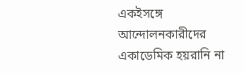একইসঙ্গে আন্দোলনকারীদের একাডেমিক হয়রানি না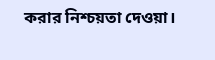করার নিশ্চয়তা দেওয়া।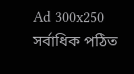Ad 300x250
সর্বাধিক পঠিত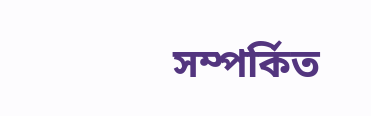সম্পর্কিত